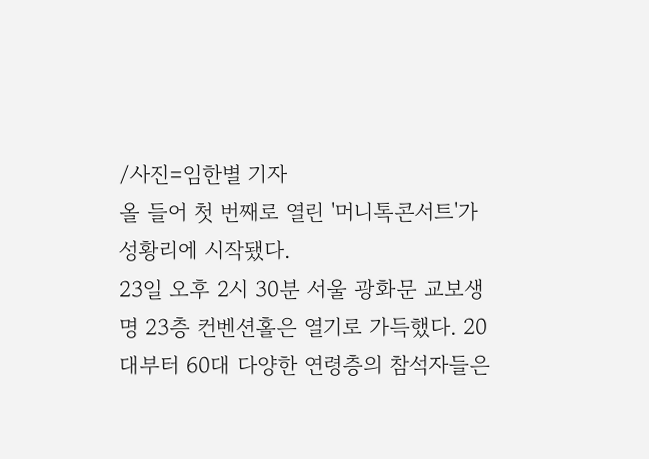/사진=임한별 기자
올 들어 첫 번째로 열린 '머니톡콘서트'가 성황리에 시작됐다.
23일 오후 2시 30분 서울 광화문 교보생명 23층 컨벤션홀은 열기로 가득했다. 20대부터 60대 다양한 연령층의 참석자들은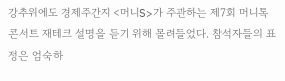강추위에도 경제주간지 <머니S>가 주관하는 제7회 머니톡콘서트 재테크 설명을 듣기 위해 몰려들었다. 참석자들의 표정은 엄숙하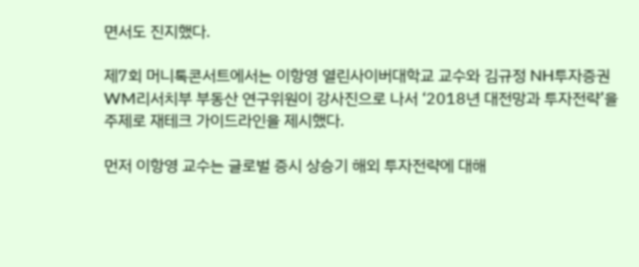면서도 진지했다.

제7회 머니톡콘서트에서는 이항영 열린사이버대학교 교수와 김규정 NH투자증권 WM리서치부 부동산 연구위원이 강사진으로 나서 ‘2018년 대전망과 투자전략’을 주제로 재테크 가이드라인을 제시했다.

먼저 이항영 교수는 글로벌 증시 상승기 해외 투자전략에 대해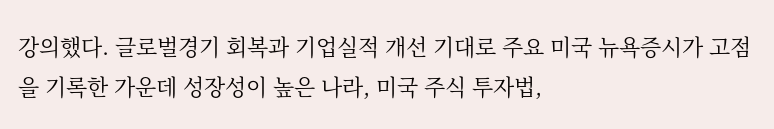강의했다. 글로벌경기 회복과 기업실적 개선 기대로 주요 미국 뉴욕증시가 고점을 기록한 가운데 성장성이 높은 나라, 미국 주식 투자법,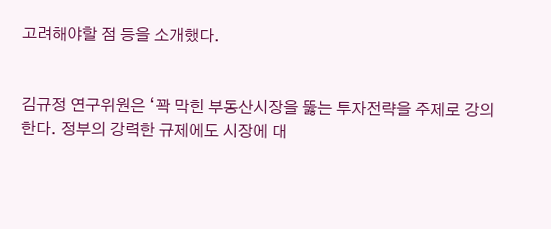고려해야할 점 등을 소개했다.


김규정 연구위원은 ‘꽉 막힌 부동산시장을 뚫는 투자전략을 주제로 강의한다. 정부의 강력한 규제에도 시장에 대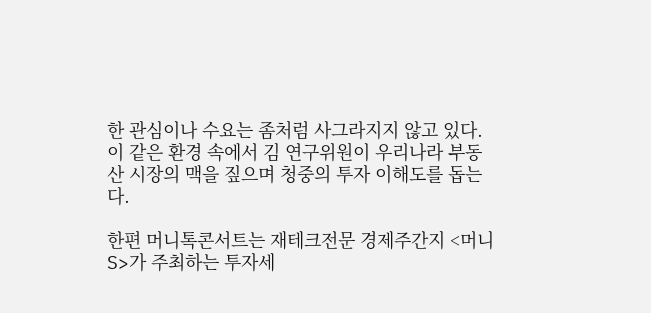한 관심이나 수요는 좀처럼 사그라지지 않고 있다. 이 같은 환경 속에서 김 연구위원이 우리나라 부동산 시장의 맥을 짚으며 청중의 투자 이해도를 돕는다.

한편 머니톡콘서트는 재테크전문 경제주간지 <머니S>가 주최하는 투자세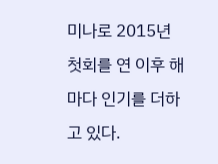미나로 2015년 첫회를 연 이후 해마다 인기를 더하고 있다.